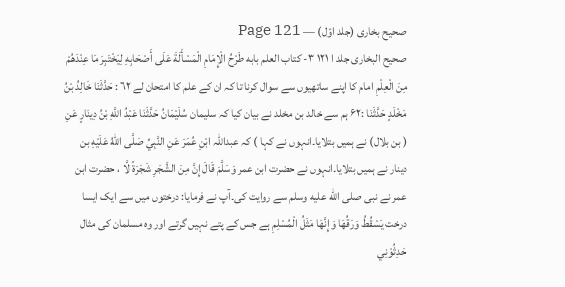صحیح بخاری (جلد اوّل) — Page 121
صحيح البخاری جلد ا ۱۲۱ ٣- كتاب العلم بابه طَرْحُ الْإِمَامِ الْمَسْأَلَةَ عَلَى أَصْحَابِهِ لِيَخْتَبِرَ مَا عِنْدَهُمْ مِنَ الْعِلْمِ امام کا اپنے ساتھیوں سے سوال کرنا تا کہ ان کے علم کا امتحان لے ٦٢ : حَدَّثَنَا خَالِدُ بْنُ مَخْلَدٍ حَدَّثَنَا :۶۲ ہم سے خالد بن مخلد نے بیان کیا کہ سلیمان سُلَيْمَانُ حَدَّثَنَا عَبْدُ اللَّهِ بْنُ دِينَارٍ عَنِ ( بن بلال) نے ہمیں بتلایا۔انہوں نے کہا ) کہ عبداللہ ابْنِ عُمَرَ عَنِ النَّبِيِّ صَلَّى اللهُ عَلَيْهِ بن دینار نے ہمیں بتلایا۔انہوں نے حضرت ابن عمر وَسَلَّمَ قَالَ إِنَّ مِنَ الشَّجَرِ شَجَرَةً لَّا ، حضرت ابن عمر نے نبی صلى الله عليه وسلم سے روایت کی۔آپ نے فرمایا: درختوں میں سے ایک ایسا درخت يَسْقُطُ وَرَقُهَا وَإِنَّهَا مَثَلُ الْمُسْلِمِ ہے جس کے پتے نہیں گرتے اور وہ مسلمان کی مثال حَدِثُوْنِي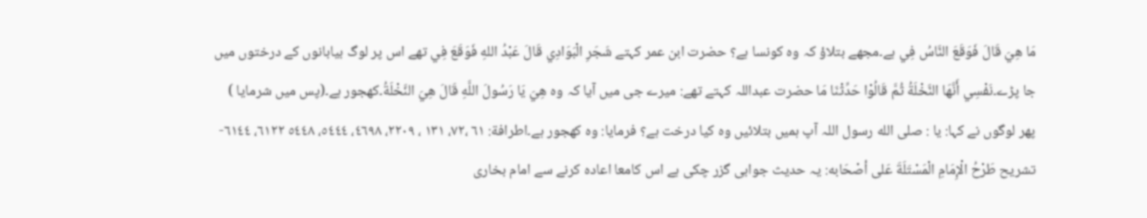مَا هِيَ قَالَ فَوَقَعَ النَّاسُ فِي ہے۔مجھے بتلاؤ کہ وہ کونسا ہے؟ حضرت ابن عمر کہتے شَجَرِ الْبَوَادِي قَالَ عَبْدُ اللهِ فَوَقَعَ فِي تھے اس پر لوگ بیابانوں کے درختوں میں جا پڑے۔نَفْسِي أَنَّهَا النَّخْلَةُ ثُمَّ قَالُوْا حَدِّثْنَا مَا حضرت عبداللہ کہتے تھے: میرے جی میں آیا کہ وہ هِيَ يَا رَسُولَ اللَّهِ قَالَ هِيَ النَّخْلَةُ۔کھجور ہے۔(پس میں شرمایا ) پھر لوگوں نے کہا: یا : صلى الله رسول اللہ آپ ہمیں بتلائیں وہ کیا درخت ہے؟ فرمایا: وہ کھجور ہے۔اطرافة: ٦١ ،۷۲، ۱۳۱ ، ۲۲۰۹، ٤٦٩٨، ٥٤٤٤، ٥٤٤٨ ٦١٢٢، ٦١٤٤- تشريح طَرْحُ الْإِمَامِ الْمَسْتَلَةَ عَلى أصْحَابه: یہ حدیث جوابی گزر چکی ہے اس کامعا اعادہ کرنے سے امام بخاری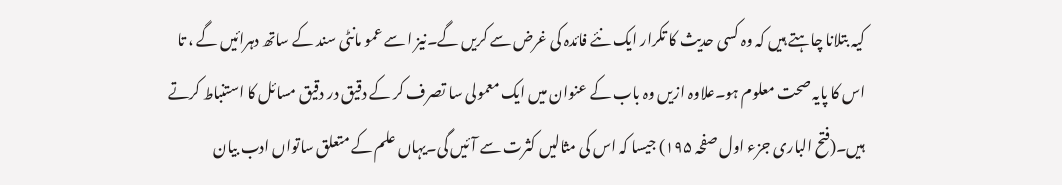کیہ بتلانا چاہتے ہیں کہ وہ کسی حدیث کا تکرار ایک نئے فائدہ کی غرض سے کریں گے۔نیز ا سے عمو مانٹی سند کے ساتھ دہرائیں گے ، تا اس کا پایہ صحت معلوم ہو۔علاوہ ازیں وہ باب کے عنوان میں ایک معمولی سا تصرف کر کے دقیق در دقیق مسائل کا استنباط کرتے ہیں۔(فتح الباری جزء اول صفحہ ۱۹۵) جیسا کہ اس کی مثالیں کثرت سے آئیں گی۔یہاں علم کے متعلق ساتواں ادب بیان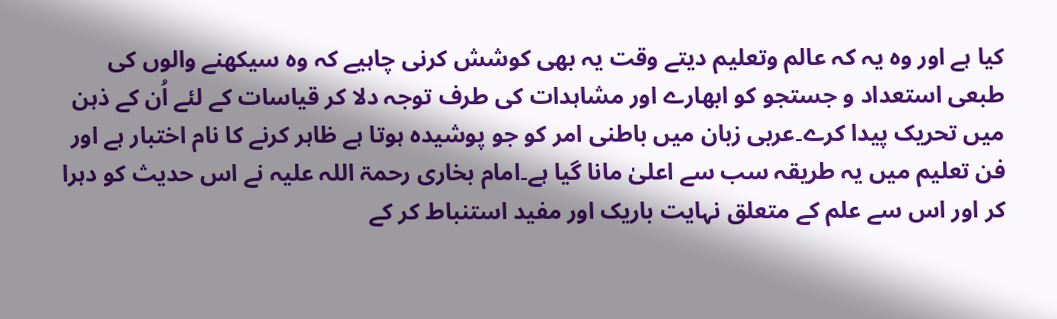کیا ہے اور وہ یہ کہ عالم وتعلیم دیتے وقت یہ بھی کوشش کرنی چاہیے کہ وہ سیکھنے والوں کی طبعی استعداد و جستجو کو ابھارے اور مشاہدات کی طرف توجہ دلا کر قیاسات کے لئے اُن کے ذہن میں تحریک پیدا کرے۔عربی زبان میں باطنی امر کو جو پوشیدہ ہوتا ہے ظاہر کرنے کا نام اختبار ہے اور فن تعلیم میں یہ طریقہ سب سے اعلیٰ مانا گیا ہے۔امام بخاری رحمۃ اللہ علیہ نے اس حدیث کو دہرا کر اور اس سے علم کے متعلق نہایت باریک اور مفید استنباط کر کے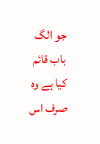جو الگ باب قائم کیا ہے وہ صرف اس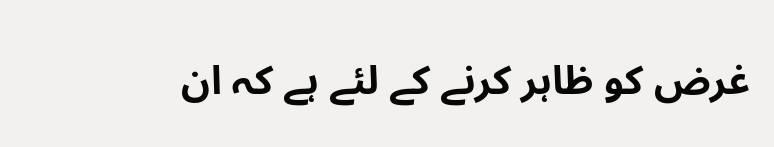غرض کو ظاہر کرنے کے لئے ہے کہ ان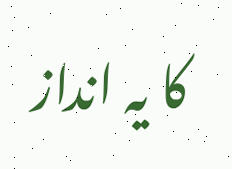کا یہ انداز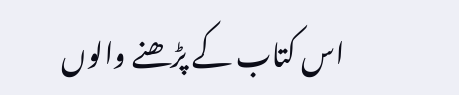اس کتاب کے پڑھنے والوں